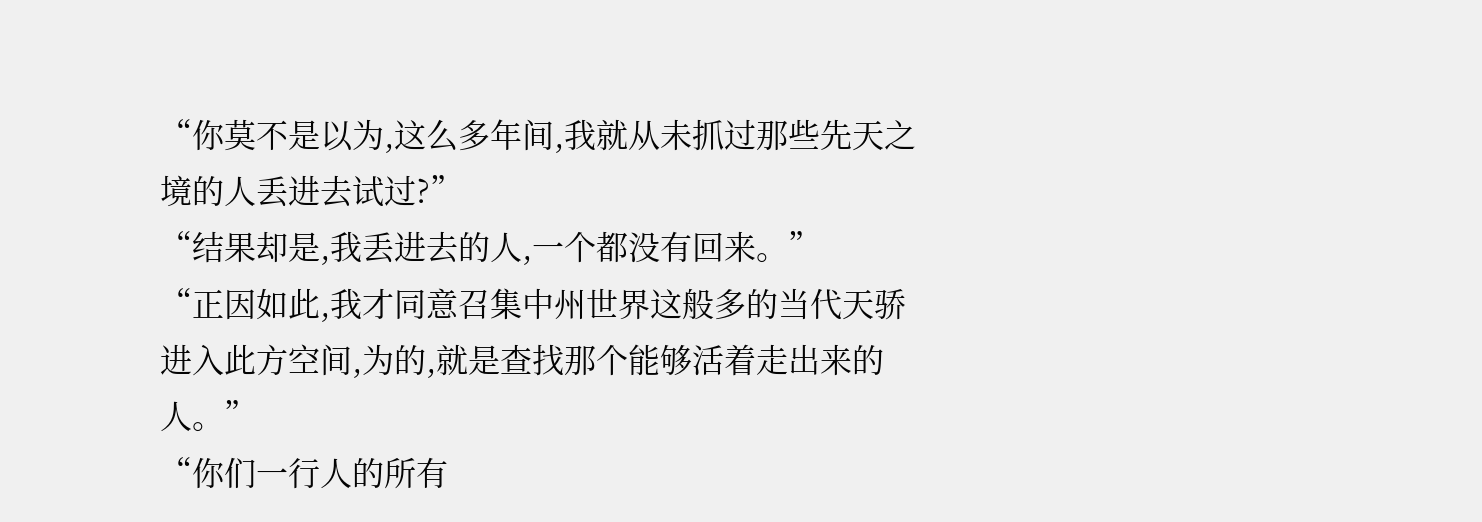“你莫不是以为,这么多年间,我就从未抓过那些先天之境的人丢进去试过?”
“结果却是,我丢进去的人,一个都没有回来。”
“正因如此,我才同意召集中州世界这般多的当代天骄进入此方空间,为的,就是查找那个能够活着走出来的人。”
“你们一行人的所有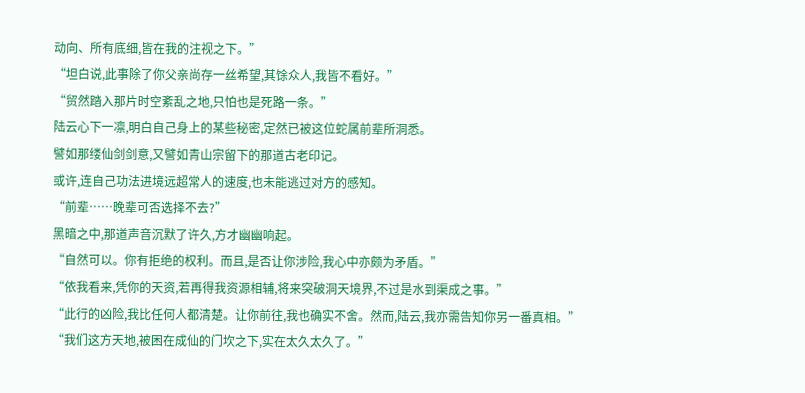动向、所有底细,皆在我的注视之下。”
“坦白说,此事除了你父亲尚存一丝希望,其馀众人,我皆不看好。”
“贸然踏入那片时空紊乱之地,只怕也是死路一条。”
陆云心下一凛,明白自己身上的某些秘密,定然已被这位蛇属前辈所洞悉。
譬如那缕仙剑剑意,又譬如青山宗留下的那道古老印记。
或许,连自己功法进境远超常人的速度,也未能逃过对方的感知。
“前辈……晚辈可否选择不去?”
黑暗之中,那道声音沉默了许久,方才幽幽响起。
“自然可以。你有拒绝的权利。而且,是否让你涉险,我心中亦颇为矛盾。”
“依我看来,凭你的天资,若再得我资源相辅,将来突破洞天境界,不过是水到渠成之事。”
“此行的凶险,我比任何人都清楚。让你前往,我也确实不舍。然而,陆云,我亦需告知你另一番真相。”
“我们这方天地,被困在成仙的门坎之下,实在太久太久了。”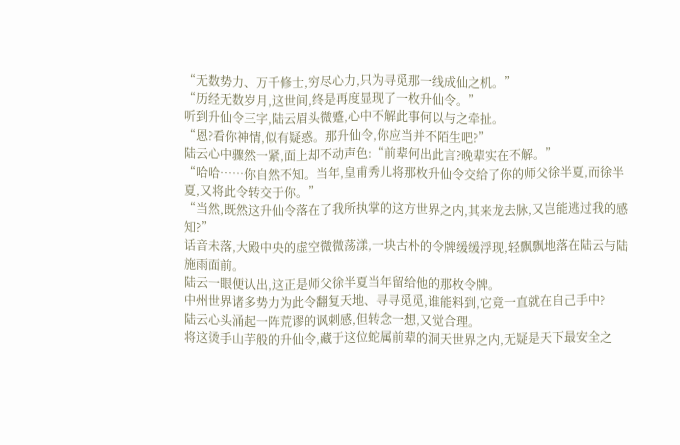“无数势力、万千修士,穷尽心力,只为寻觅那一线成仙之机。”
“历经无数岁月,这世间,终是再度显现了一枚升仙令。”
听到升仙令三字,陆云眉头微蹙,心中不解此事何以与之牵扯。
“恩?看你神情,似有疑惑。那升仙令,你应当并不陌生吧?”
陆云心中骤然一紧,面上却不动声色:“前辈何出此言?晚辈实在不解。”
“哈哈……你自然不知。当年,皇甫秀儿将那枚升仙令交给了你的师父徐半夏,而徐半夏,又将此令转交于你。”
“当然,既然这升仙令落在了我所执掌的这方世界之内,其来龙去脉,又岂能逃过我的感知?”
话音未落,大殿中央的虚空微微荡漾,一块古朴的令牌缓缓浮现,轻飘飘地落在陆云与陆施雨面前。
陆云一眼便认出,这正是师父徐半夏当年留给他的那枚令牌。
中州世界诸多势力为此令翻复天地、寻寻觅觅,谁能料到,它竟一直就在自己手中?
陆云心头涌起一阵荒谬的讽刺感,但转念一想,又觉合理。
将这烫手山芋般的升仙令,藏于这位蛇属前辈的洞天世界之内,无疑是天下最安全之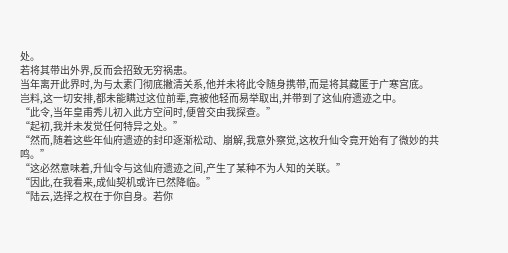处。
若将其带出外界,反而会招致无穷祸患。
当年离开此界时,为与太素门彻底撇清关系,他并未将此令随身携带,而是将其藏匿于广寒宫底。
岂料,这一切安排,都未能瞒过这位前辈,竟被他轻而易举取出,并带到了这仙府遗迹之中。
“此令,当年皇甫秀儿初入此方空间时,便曾交由我探查。”
“起初,我并未发觉任何特异之处。”
“然而,随着这些年仙府遗迹的封印逐渐松动、崩解,我意外察觉,这枚升仙令竟开始有了微妙的共鸣。”
“这必然意味着,升仙令与这仙府遗迹之间,产生了某种不为人知的关联。”
“因此,在我看来,成仙契机或许已然降临。”
“陆云,选择之权在于你自身。若你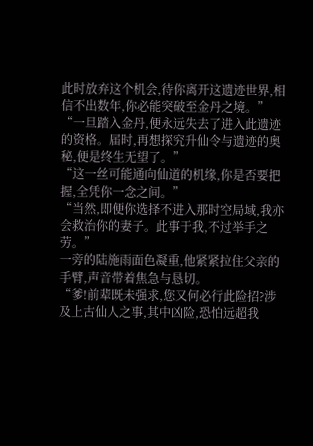此时放弃这个机会,待你离开这遗迹世界,相信不出数年,你必能突破至金丹之境。”
“一旦踏入金丹,便永远失去了进入此遗迹的资格。届时,再想探究升仙令与遗迹的奥秘,便是终生无望了。”
“这一丝可能通向仙道的机缘,你是否要把握,全凭你一念之间。”
“当然,即便你选择不进入那时空局域,我亦会救治你的妻子。此事于我,不过举手之劳。”
一旁的陆施雨面色凝重,他紧紧拉住父亲的手臂,声音带着焦急与恳切。
“爹!前辈既未强求,您又何必行此险招?涉及上古仙人之事,其中凶险,恐怕远超我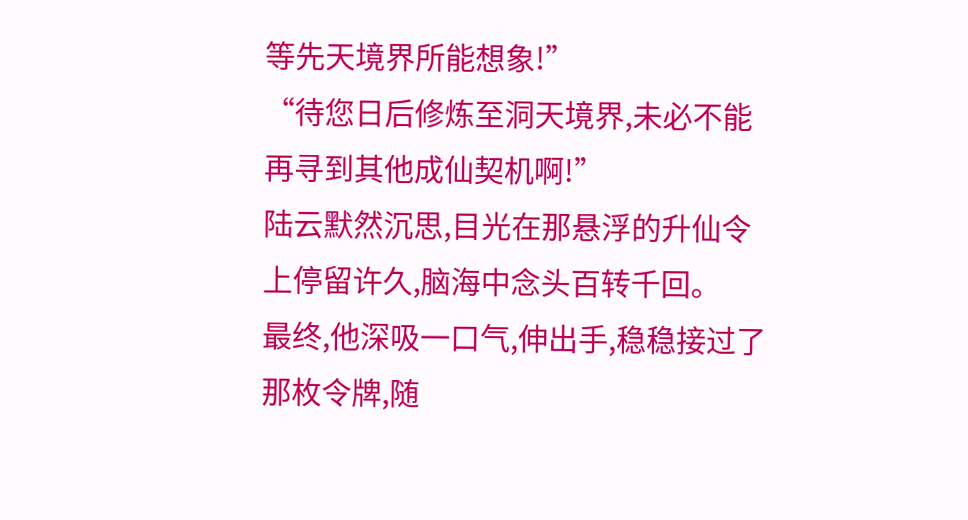等先天境界所能想象!”
“待您日后修炼至洞天境界,未必不能再寻到其他成仙契机啊!”
陆云默然沉思,目光在那悬浮的升仙令上停留许久,脑海中念头百转千回。
最终,他深吸一口气,伸出手,稳稳接过了那枚令牌,随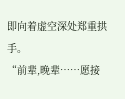即向着虚空深处郑重拱手。
“前辈,晚辈……愿接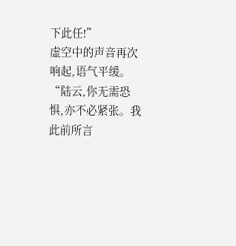下此任!”
虚空中的声音再次响起,语气平缓。
“陆云,你无需恐惧,亦不必紧张。我此前所言